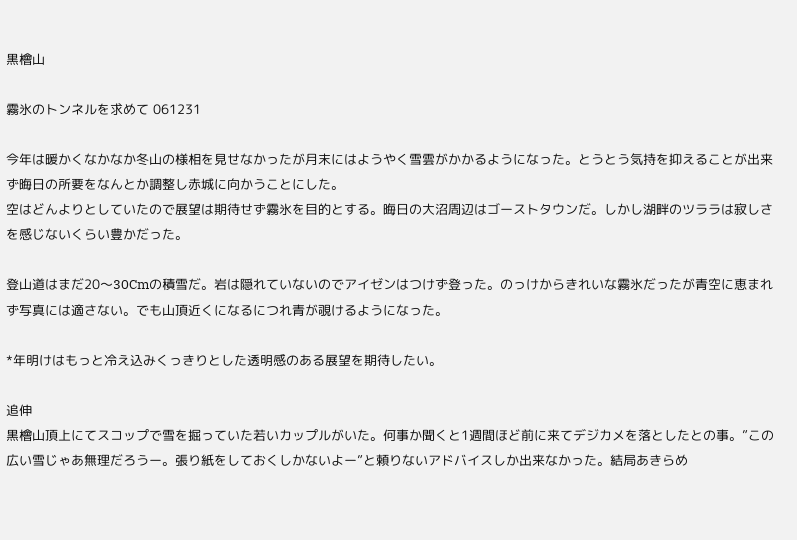黒檜山

霧氷のトンネルを求めて 061231

今年は暖かくなかなか冬山の様相を見せなかったが月末にはようやく雪雲がかかるようになった。とうとう気持を抑えることが出来ず晦日の所要をなんとか調整し赤城に向かうことにした。
空はどんよりとしていたので展望は期待せず霧氷を目的とする。晦日の大沼周辺はゴーストタウンだ。しかし湖畔のツララは寂しさを感じないくらい豊かだった。

登山道はまだ20〜30Cmの積雪だ。岩は隠れていないのでアイゼンはつけず登った。のっけからきれいな霧氷だったが青空に恵まれず写真には適さない。でも山頂近くになるにつれ青が覗けるようになった。

*年明けはもっと冷え込みくっきりとした透明感のある展望を期待したい。

追伸
黒檜山頂上にてスコップで雪を掘っていた若いカップルがいた。何事か聞くと1週間ほど前に来てデジカメを落としたとの事。”この広い雪じゃあ無理だろうー。張り紙をしておくしかないよー”と頼りないアドバイスしか出来なかった。結局あきらめ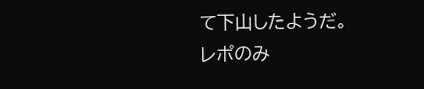て下山したようだ。
レポのみ